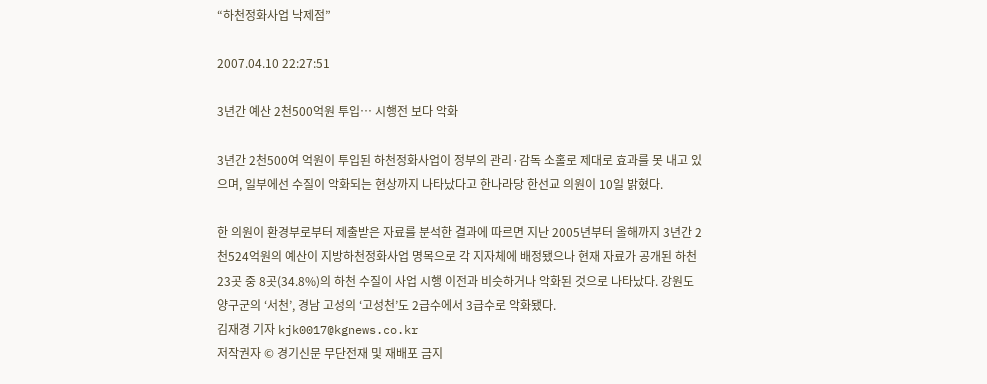“하천정화사업 낙제점”

2007.04.10 22:27:51

3년간 예산 2천500억원 투입… 시행전 보다 악화

3년간 2천500여 억원이 투입된 하천정화사업이 정부의 관리·감독 소홀로 제대로 효과를 못 내고 있으며, 일부에선 수질이 악화되는 현상까지 나타났다고 한나라당 한선교 의원이 10일 밝혔다.

한 의원이 환경부로부터 제출받은 자료를 분석한 결과에 따르면 지난 2005년부터 올해까지 3년간 2천524억원의 예산이 지방하천정화사업 명목으로 각 지자체에 배정됐으나 현재 자료가 공개된 하천 23곳 중 8곳(34.8%)의 하천 수질이 사업 시행 이전과 비슷하거나 악화된 것으로 나타났다. 강원도 양구군의 ‘서천’, 경남 고성의 ‘고성천’도 2급수에서 3급수로 악화됐다.
김재경 기자 kjk0017@kgnews.co.kr
저작권자 © 경기신문 무단전재 및 재배포 금지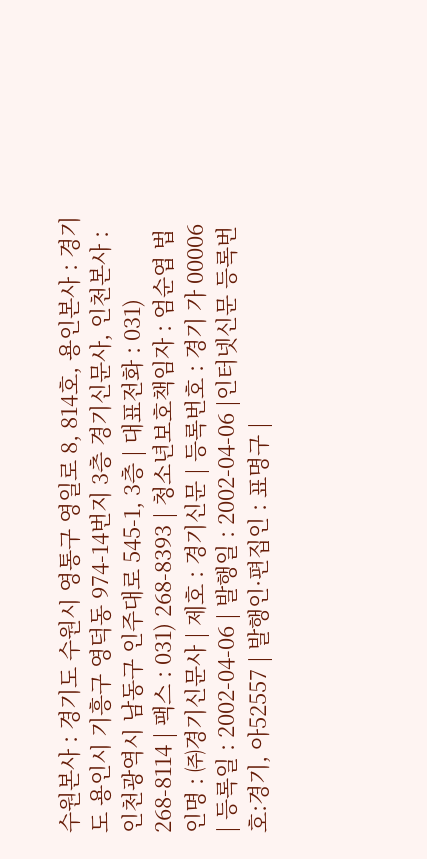수원본사 : 경기도 수원시 영통구 영일로 8, 814호, 용인본사 : 경기도 용인시 기흥구 영덕동 974-14번지 3층 경기신문사, 인천본사 : 인천광역시 남동구 인주대로 545-1, 3층 | 대표전화 : 031) 268-8114 | 팩스 : 031) 268-8393 | 청소년보호책임자 : 엄순엽 법인명 : ㈜경기신문사 | 제호 : 경기신문 | 등록번호 : 경기 가 00006 | 등록일 : 2002-04-06 | 발행일 : 2002-04-06 |인터넷신문 등록번호:경기, 아52557 | 발행인·편집인 : 표명구 |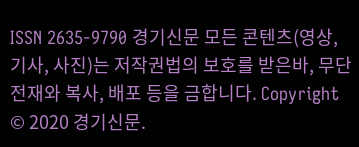ISSN 2635-9790 경기신문 모든 콘텐츠(영상,기사, 사진)는 저작권법의 보호를 받은바, 무단 전재와 복사, 배포 등을 금합니다. Copyright © 2020 경기신문.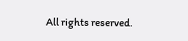All rights reserved.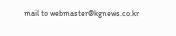mail to webmaster@kgnews.co.kr